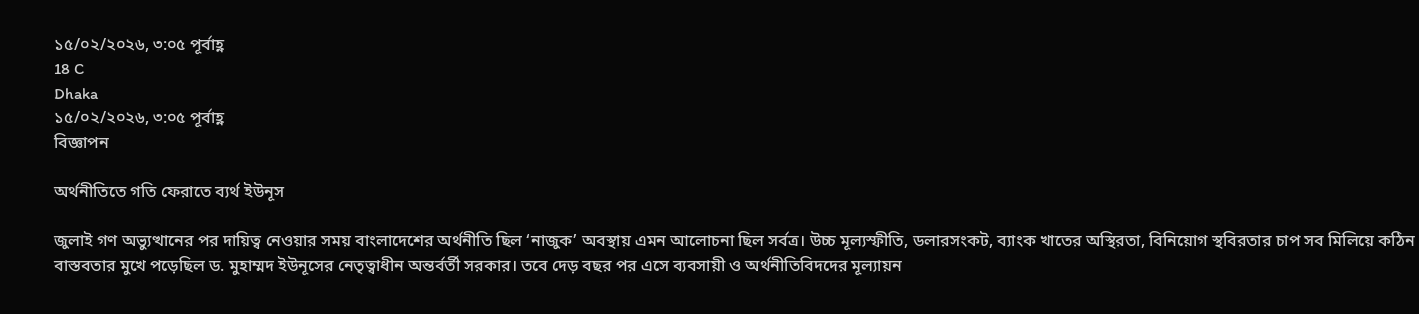১৫/০২/২০২৬, ৩:০৫ পূর্বাহ্ণ
18 C
Dhaka
১৫/০২/২০২৬, ৩:০৫ পূর্বাহ্ণ
বিজ্ঞাপন

অর্থনীতিতে গতি ফেরাতে ব্যর্থ ইউনূস

জুলাই গণ অভ্যুত্থানের পর দায়িত্ব নেওয়ার সময় বাংলাদেশের অর্থনীতি ছিল ‘নাজুক’ অবস্থায় এমন আলোচনা ছিল সর্বত্র। উচ্চ মূল্যস্ফীতি, ডলারসংকট, ব্যাংক খাতের অস্থিরতা, বিনিয়োগ স্থবিরতার চাপ সব মিলিয়ে কঠিন বাস্তবতার মুখে পড়েছিল ড. মুহাম্মদ ইউনূসের নেতৃত্বাধীন অন্তর্বর্তী সরকার। তবে দেড় বছর পর এসে ব্যবসায়ী ও অর্থনীতিবিদদের মূল্যায়ন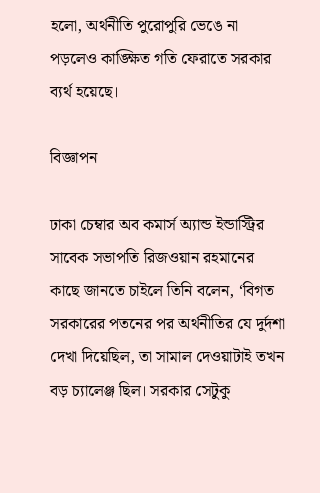হলো, অর্থনীতি পুরোপুরি ভেঙে না পড়লেও কাঙ্ক্ষিত গতি ফেরাতে সরকার ব্যর্থ হয়েছে।

বিজ্ঞাপন

ঢাকা চেম্বার অব কমার্স অ্যান্ড ইন্ডাস্ট্রির সাবেক সভাপতি রিজওয়ান রহমানের কাছে জানতে চাইলে তিনি বলেন, ‘বিগত সরকারের পতনের পর অর্থনীতির যে দুর্দশা দেখা দিয়েছিল, তা সামাল দেওয়াটাই তখন বড় চ্যালেঞ্জ ছিল। সরকার সেটুকু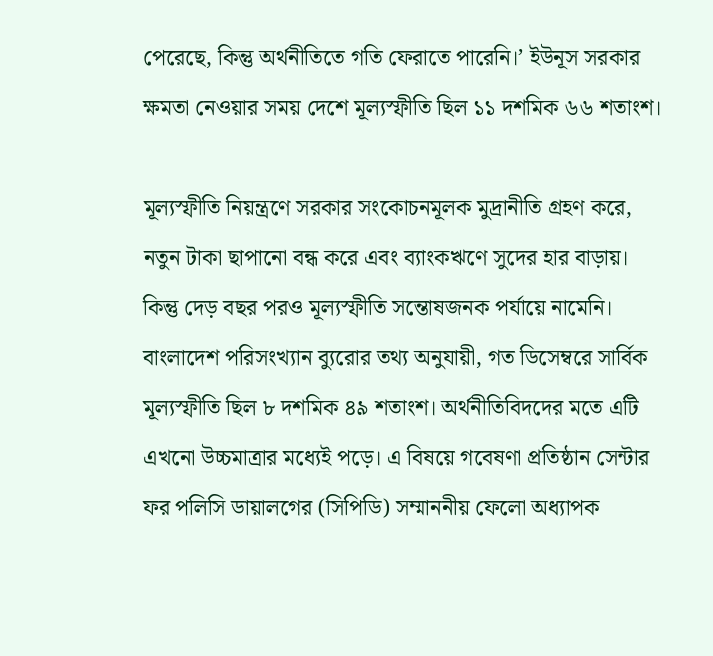পেরেছে, কিন্তু অর্থনীতিতে গতি ফেরাতে পারেনি।’ ইউনূস সরকার ক্ষমতা নেওয়ার সময় দেশে মূল্যস্ফীতি ছিল ১১ দশমিক ৬৬ শতাংশ।

মূল্যস্ফীতি নিয়ন্ত্রণে সরকার সংকোচনমূলক মুদ্রানীতি গ্রহণ করে, নতুন টাকা ছাপানো বন্ধ করে এবং ব্যাংকঋণে সুদের হার বাড়ায়। কিন্তু দেড় বছর পরও মূল্যস্ফীতি সন্তোষজনক পর্যায়ে নামেনি। বাংলাদেশ পরিসংখ্যান ব্যুরোর তথ্য অনুযায়ী, গত ডিসেম্বরে সার্বিক মূল্যস্ফীতি ছিল ৮ দশমিক ৪৯ শতাংশ। অর্থনীতিবিদদের মতে এটি এখনো উচ্চমাত্রার মধ্যেই পড়ে। এ বিষয়ে গবেষণা প্রতিষ্ঠান সেন্টার ফর পলিসি ডায়ালগের (সিপিডি) সম্মাননীয় ফেলো অধ্যাপক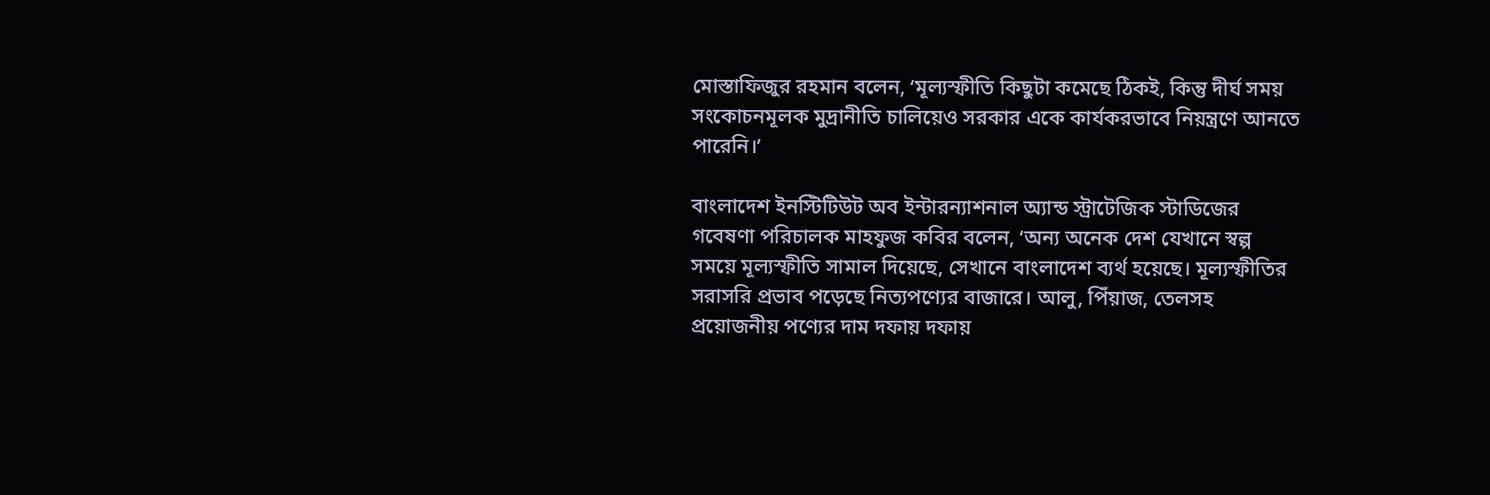মোস্তাফিজুর রহমান বলেন, ‘মূল্যস্ফীতি কিছুটা কমেছে ঠিকই, কিন্তু দীর্ঘ সময় সংকোচনমূলক মুদ্রানীতি চালিয়েও সরকার একে কার্যকরভাবে নিয়ন্ত্রণে আনতে পারেনি।’

বাংলাদেশ ইনস্টিটিউট অব ইন্টারন্যাশনাল অ্যান্ড স্ট্রাটেজিক স্টাডিজের গবেষণা পরিচালক মাহফুজ কবির বলেন, ‘অন্য অনেক দেশ যেখানে স্বল্প সময়ে মূল্যস্ফীতি সামাল দিয়েছে, সেখানে বাংলাদেশ ব্যর্থ হয়েছে। মূল্যস্ফীতির সরাসরি প্রভাব পড়েছে নিত্যপণ্যের বাজারে। আলু, পিঁয়াজ, তেলসহ প্রয়োজনীয় পণ্যের দাম দফায় দফায়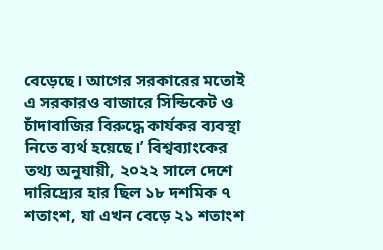বেড়েছে। আগের সরকারের মতোই এ সরকারও বাজারে সিন্ডিকেট ও চাঁদাবাজির বিরুদ্ধে কার্যকর ব্যবস্থা নিতে ব্যর্থ হয়েছে।’ বিশ্বব্যাংকের তথ্য অনুযায়ী, ২০২২ সালে দেশে দারিদ্র্যের হার ছিল ১৮ দশমিক ৭ শতাংশ, যা এখন বেড়ে ২১ শতাংশ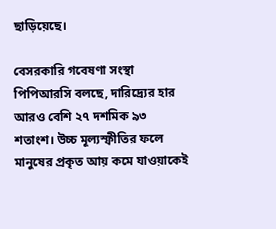ছাড়িয়েছে।

বেসরকারি গবেষণা সংস্থা পিপিআরসি বলছে, দারিদ্র্যের হার আরও বেশি ২৭ দশমিক ৯৩ শতাংশ। উচ্চ মূল্যস্ফীতির ফলে মানুষের প্রকৃত আয় কমে যাওয়াকেই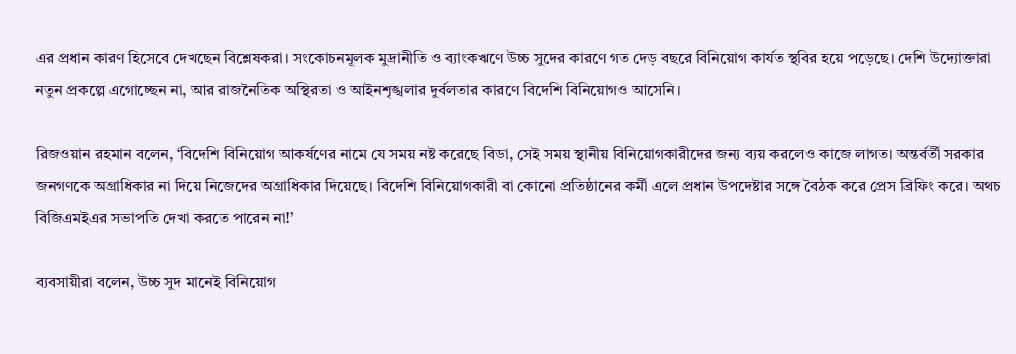এর প্রধান কারণ হিসেবে দেখছেন বিশ্লেষকরা। সংকোচনমূলক মুদ্রানীতি ও ব্যাংকঋণে উচ্চ সুদের কারণে গত দেড় বছরে বিনিয়োগ কার্যত স্থবির হয়ে পড়েছে। দেশি উদ্যোক্তারা নতুন প্রকল্পে এগোচ্ছেন না, আর রাজনৈতিক অস্থিরতা ও আইনশৃঙ্খলার দুর্বলতার কারণে বিদেশি বিনিয়োগও আসেনি।

রিজওয়ান রহমান বলেন, ‘বিদেশি বিনিয়োগ আকর্ষণের নামে যে সময় নষ্ট করেছে বিডা, সেই সময় স্থানীয় বিনিয়োগকারীদের জন্য ব্যয় করলেও কাজে লাগত। অন্তর্বর্তী সরকার জনগণকে অগ্রাধিকার না দিয়ে নিজেদের অগ্রাধিকার দিয়েছে। বিদেশি বিনিয়োগকারী বা কোনো প্রতিষ্ঠানের কর্মী এলে প্রধান উপদেষ্টার সঙ্গে বৈঠক করে প্রেস ব্রিফিং করে। অথচ বিজিএমইএর সভাপতি দেখা করতে পারেন না!’

ব্যবসায়ীরা বলেন, উচ্চ সুদ মানেই বিনিয়োগ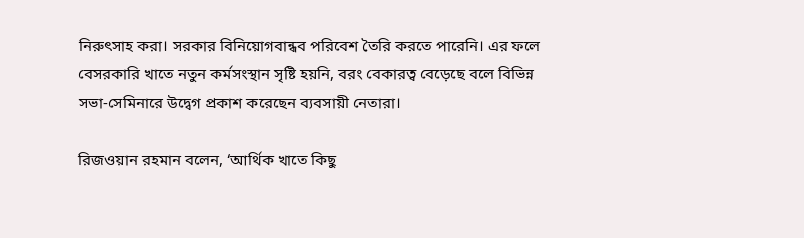নিরুৎসাহ করা। সরকার বিনিয়োগবান্ধব পরিবেশ তৈরি করতে পারেনি। এর ফলে বেসরকারি খাতে নতুন কর্মসংস্থান সৃষ্টি হয়নি, বরং বেকারত্ব বেড়েছে বলে বিভিন্ন সভা-সেমিনারে উদ্বেগ প্রকাশ করেছেন ব্যবসায়ী নেতারা।

রিজওয়ান রহমান বলেন, ‘আর্থিক খাতে কিছু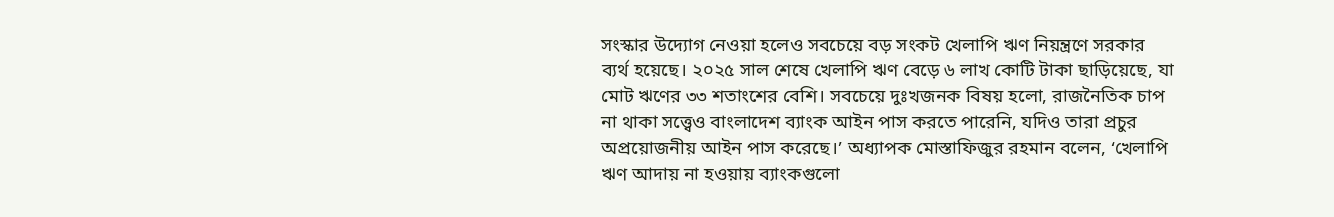সংস্কার উদ্যোগ নেওয়া হলেও সবচেয়ে বড় সংকট খেলাপি ঋণ নিয়ন্ত্রণে সরকার ব্যর্থ হয়েছে। ২০২৫ সাল শেষে খেলাপি ঋণ বেড়ে ৬ লাখ কোটি টাকা ছাড়িয়েছে, যা মোট ঋণের ৩৩ শতাংশের বেশি। সবচেয়ে দুঃখজনক বিষয় হলো, রাজনৈতিক চাপ না থাকা সত্ত্বেও বাংলাদেশ ব্যাংক আইন পাস করতে পারেনি, যদিও তারা প্রচুর অপ্রয়োজনীয় আইন পাস করেছে।’ অধ্যাপক মোস্তাফিজুর রহমান বলেন, ‘খেলাপি ঋণ আদায় না হওয়ায় ব্যাংকগুলো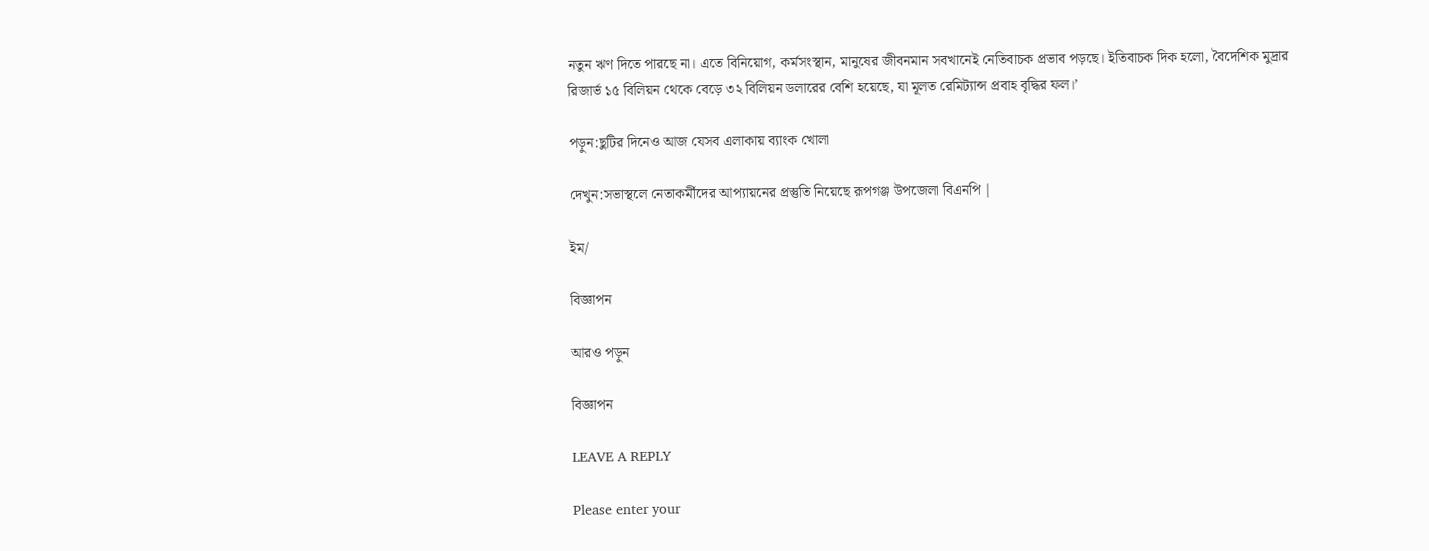নতুন ঋণ দিতে পারছে না। এতে বিনিয়োগ, কর্মসংস্থান, মানুষের জীবনমান সবখানেই নেতিবাচক প্রভাব পড়ছে। ইতিবাচক দিক হলো, বৈদেশিক মুদ্রার রিজার্ভ ১৫ বিলিয়ন থেকে বেড়ে ৩২ বিলিয়ন ডলারের বেশি হয়েছে, যা মূলত রেমিট্যান্স প্রবাহ বৃদ্ধির ফল।’

পড়ুন:ছুটির দিনেও আজ যেসব এলাকায় ব্যাংক খোলা

দেখুন:সভাস্থলে নেতাকর্মীদের আপ্যায়নের প্রস্তুতি নিয়েছে রূপগঞ্জ উপজেলা বিএনপি |

ইম/

বিজ্ঞাপন

আরও পড়ুন

বিজ্ঞাপন

LEAVE A REPLY

Please enter your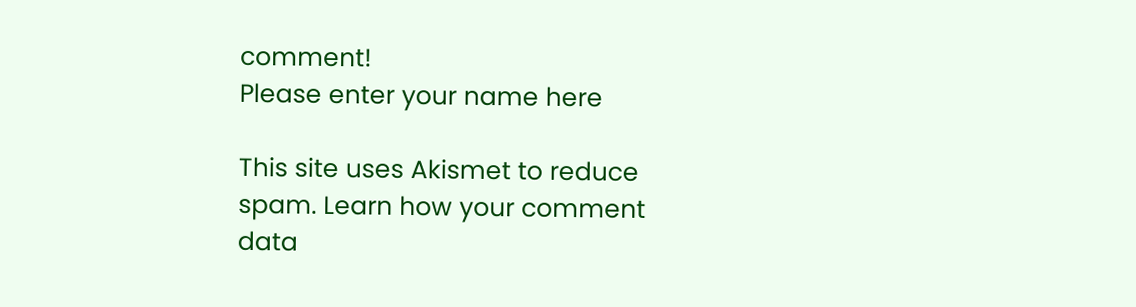comment!
Please enter your name here

This site uses Akismet to reduce spam. Learn how your comment data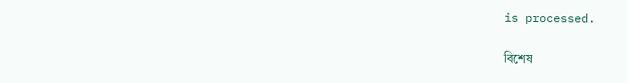is processed.

বিশেষ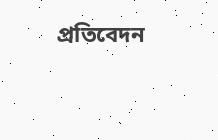প্রতিবেদন